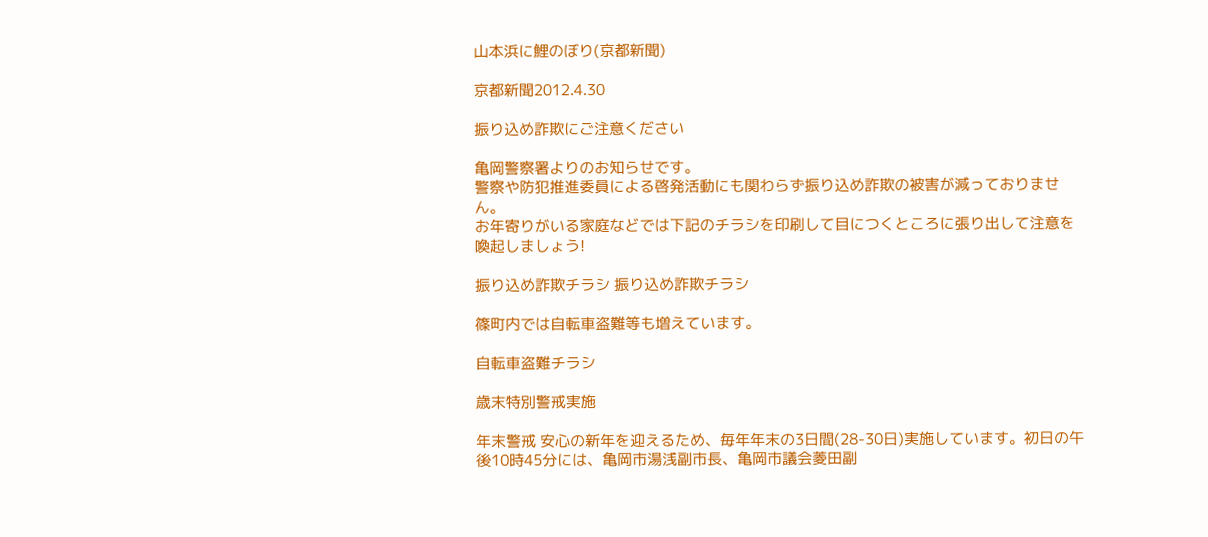山本浜に鯉のぼり(京都新聞)

京都新聞2012.4.30

振り込め詐欺にご注意ください

亀岡警察署よりのお知らせです。
警察や防犯推進委員による啓発活動にも関わらず振り込め詐欺の被害が減っておりません。
お年寄りがいる家庭などでは下記のチラシを印刷して目につくところに張り出して注意を喚起しましょう!

振り込め詐欺チラシ 振り込め詐欺チラシ

篠町内では自転車盗難等も増えています。

自転車盗難チラシ

歳末特別警戒実施

年末警戒 安心の新年を迎えるため、毎年年末の3日間(28-30日)実施しています。初日の午後10時45分には、亀岡市湯浅副市長、亀岡市議会菱田副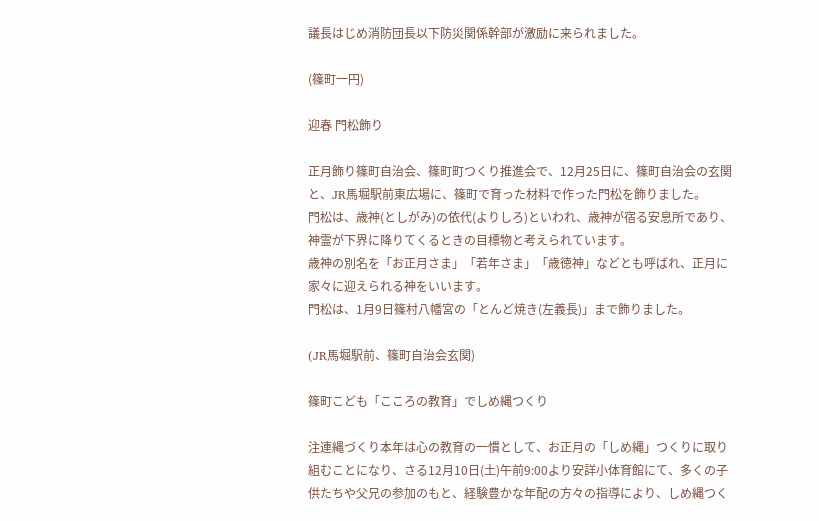議長はじめ消防団長以下防災関係幹部が激励に来られました。

(篠町一円)

迎春 門松飾り

正月飾り篠町自治会、篠町町つくり推進会で、12月25日に、篠町自治会の玄関と、JR馬堀駅前東広場に、篠町で育った材料で作った門松を飾りました。
門松は、歳神(としがみ)の依代(よりしろ)といわれ、歳神が宿る安息所であり、神霊が下界に降りてくるときの目標物と考えられています。
歳神の別名を「お正月さま」「若年さま」「歳徳神」などとも呼ばれ、正月に家々に迎えられる神をいいます。
門松は、1月9日篠村八幡宮の「とんど焼き(左義長)」まで飾りました。

(JR馬堀駅前、篠町自治会玄関)

篠町こども「こころの教育」でしめ縄つくり

注連縄づくり本年は心の教育の一慣として、お正月の「しめ縄」つくりに取り組むことになり、さる12月10日(土)午前9:00より安詳小体育館にて、多くの子供たちや父兄の参加のもと、経験豊かな年配の方々の指導により、しめ縄つく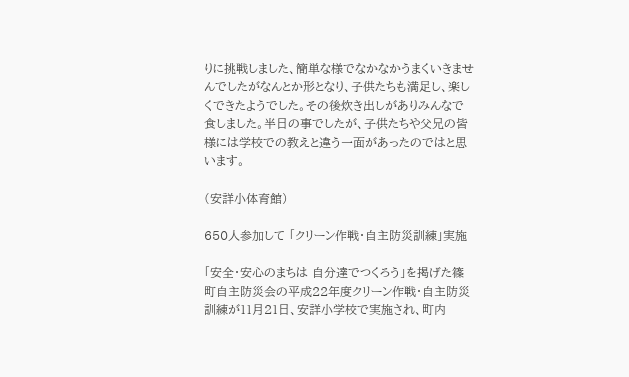りに挑戦しました、簡単な様でなかなかうまくいきませんでしたがなんとか形となり、子供たちも満足し、楽しくできたようでした。その後炊き出しがありみんなで食しました。半日の事でしたが、子供たちや父兄の皆様には学校での教えと違う一面があったのではと思います。

(安詳小体育館)

650人参加して 「クリーン作戦・自主防災訓練」実施

「安全・安心のまちは 自分達でつくろう」を掲げた篠町自主防災会の平成22年度クリーン作戦・自主防災訓練が11月21日、安詳小学校で実施され、町内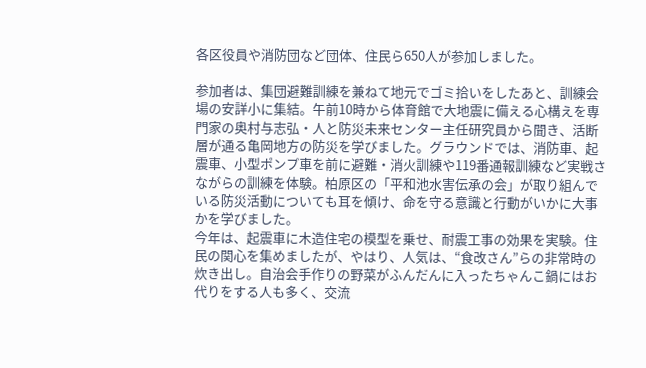各区役員や消防団など団体、住民ら650人が参加しました。

参加者は、集団避難訓練を兼ねて地元でゴミ拾いをしたあと、訓練会場の安詳小に集結。午前10時から体育館で大地震に備える心構えを専門家の奥村与志弘・人と防災未来センター主任研究員から聞き、活断層が通る亀岡地方の防災を学びました。グラウンドでは、消防車、起震車、小型ポンプ車を前に避難・消火訓練や119番通報訓練など実戦さながらの訓練を体験。柏原区の「平和池水害伝承の会」が取り組んでいる防災活動についても耳を傾け、命を守る意識と行動がいかに大事かを学びました。
今年は、起震車に木造住宅の模型を乗せ、耐震工事の効果を実験。住民の関心を集めましたが、やはり、人気は、“食改さん”らの非常時の炊き出し。自治会手作りの野菜がふんだんに入ったちゃんこ鍋にはお代りをする人も多く、交流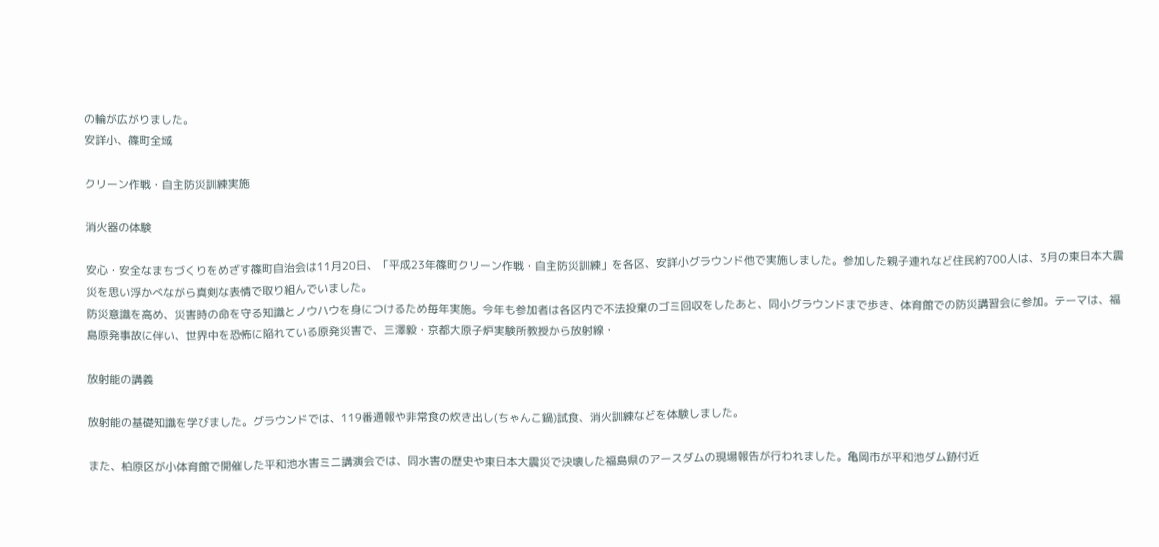の輪が広がりました。
安詳小、篠町全域

クリーン作戦・自主防災訓練実施

消火器の体験

安心・安全なまちづくりをめざす篠町自治会は11月20日、「平成23年篠町クリーン作戦・自主防災訓練」を各区、安詳小グラウンド他で実施しました。参加した親子連れなど住民約700人は、3月の東日本大震災を思い浮かべながら真剣な表情で取り組んでいました。
防災意識を高め、災害時の命を守る知識とノウハウを身につけるため毎年実施。今年も参加者は各区内で不法投棄のゴミ回収をしたあと、同小グラウンドまで歩き、体育館での防災講習会に参加。テーマは、福島原発事故に伴い、世界中を恐怖に陥れている原発災害で、三澤毅・京都大原子炉実験所教授から放射線・

放射能の講義

放射能の基礎知識を学びました。グラウンドでは、119番通報や非常食の炊き出し(ちゃんこ鍋)試食、消火訓練などを体験しました。

また、柏原区が小体育館で開催した平和池水害ミニ講演会では、同水害の歴史や東日本大震災で決壊した福島県のアースダムの現場報告が行われました。亀岡市が平和池ダム跡付近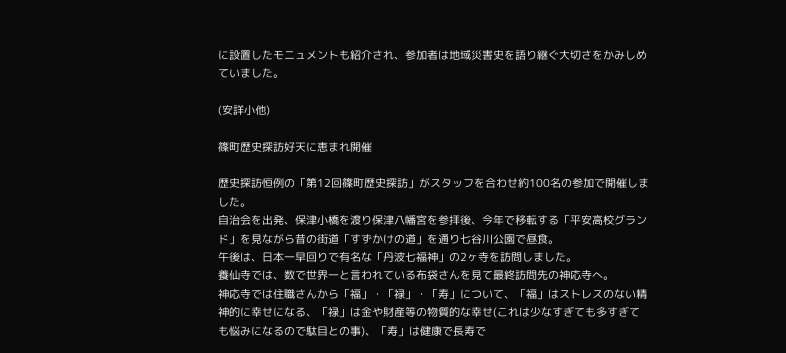に設置したモニュメントも紹介され、参加者は地域災害史を語り継ぐ大切さをかみしめていました。

(安詳小他)

篠町歴史探訪好天に恵まれ開催

歴史探訪恒例の「第12回篠町歴史探訪」がスタッフを合わせ約100名の参加で開催しました。
自治会を出発、保津小橋を渡り保津八幡宮を参拝後、今年で移転する「平安高校グランド」を見ながら昔の街道「すずかけの道」を通り七谷川公園で昼食。
午後は、日本一早回りで有名な「丹波七福神」の2ヶ寺を訪問しました。
養仙寺では、数で世界一と言われている布袋さんを見て最終訪問先の神応寺へ。
神応寺では住職さんから「福」・「禄」・「寿」について、「福」はストレスのない精神的に幸せになる、「禄」は金や財産等の物質的な幸せ(これは少なすぎても多すぎても悩みになるので駄目との事)、「寿」は健康で長寿で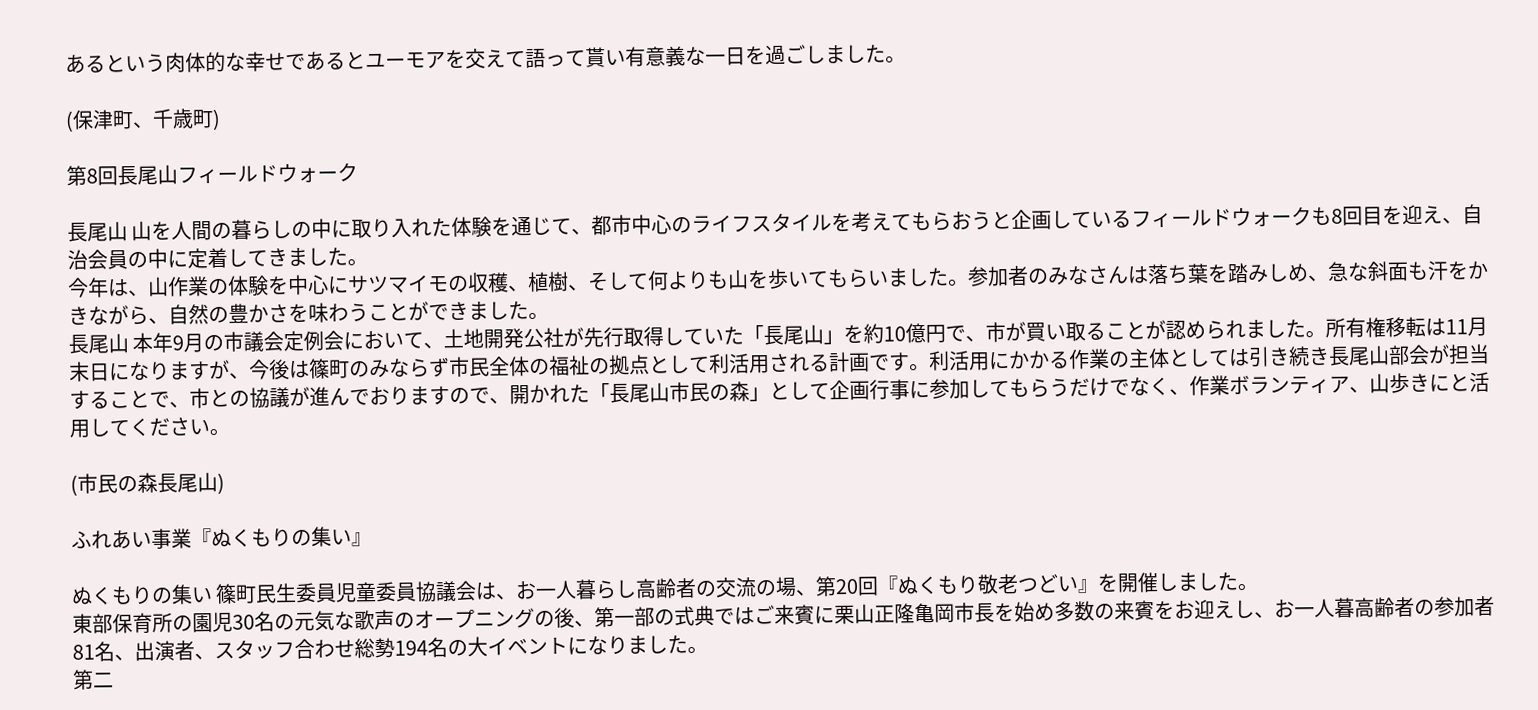あるという肉体的な幸せであるとユーモアを交えて語って貰い有意義な一日を過ごしました。

(保津町、千歳町)

第8回長尾山フィールドウォーク

長尾山 山を人間の暮らしの中に取り入れた体験を通じて、都市中心のライフスタイルを考えてもらおうと企画しているフィールドウォークも8回目を迎え、自治会員の中に定着してきました。
今年は、山作業の体験を中心にサツマイモの収穫、植樹、そして何よりも山を歩いてもらいました。参加者のみなさんは落ち葉を踏みしめ、急な斜面も汗をかきながら、自然の豊かさを味わうことができました。
長尾山 本年9月の市議会定例会において、土地開発公社が先行取得していた「長尾山」を約10億円で、市が買い取ることが認められました。所有権移転は11月末日になりますが、今後は篠町のみならず市民全体の福祉の拠点として利活用される計画です。利活用にかかる作業の主体としては引き続き長尾山部会が担当することで、市との協議が進んでおりますので、開かれた「長尾山市民の森」として企画行事に参加してもらうだけでなく、作業ボランティア、山歩きにと活用してください。

(市民の森長尾山)

ふれあい事業『ぬくもりの集い』

ぬくもりの集い 篠町民生委員児童委員協議会は、お一人暮らし高齢者の交流の場、第20回『ぬくもり敬老つどい』を開催しました。
東部保育所の園児30名の元気な歌声のオープニングの後、第一部の式典ではご来賓に栗山正隆亀岡市長を始め多数の来賓をお迎えし、お一人暮高齢者の参加者81名、出演者、スタッフ合わせ総勢194名の大イベントになりました。
第二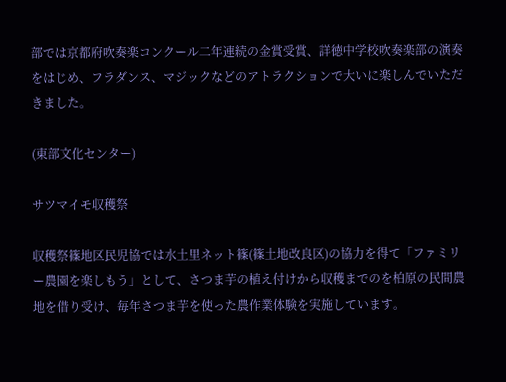部では京都府吹奏楽コンクール二年連続の金賞受賞、詳徳中学校吹奏楽部の演奏をはじめ、フラダンス、マジックなどのアトラクションで大いに楽しんでいただきました。

(東部文化センター)

サツマイモ収穫祭

収穫祭篠地区民児協では水土里ネット篠(篠土地改良区)の協力を得て「ファミリー農園を楽しもう」として、さつま芋の植え付けから収穫までのを柏原の民間農地を借り受け、毎年さつま芋を使った農作業体験を実施しています。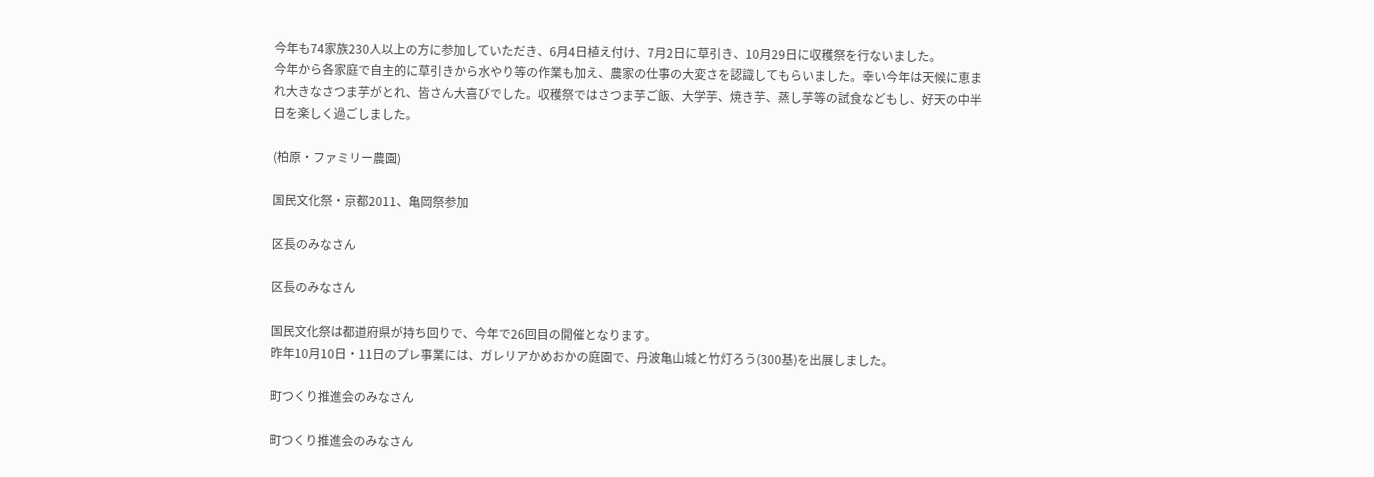今年も74家族230人以上の方に参加していただき、6月4日植え付け、7月2日に草引き、10月29日に収穫祭を行ないました。
今年から各家庭で自主的に草引きから水やり等の作業も加え、農家の仕事の大変さを認識してもらいました。幸い今年は天候に恵まれ大きなさつま芋がとれ、皆さん大喜びでした。収穫祭ではさつま芋ご飯、大学芋、焼き芋、蒸し芋等の試食などもし、好天の中半日を楽しく過ごしました。

(柏原・ファミリー農園)

国民文化祭・京都2011、亀岡祭参加

区長のみなさん

区長のみなさん

国民文化祭は都道府県が持ち回りで、今年で26回目の開催となります。
昨年10月10日・11日のプレ事業には、ガレリアかめおかの庭園で、丹波亀山城と竹灯ろう(300基)を出展しました。

町つくり推進会のみなさん

町つくり推進会のみなさん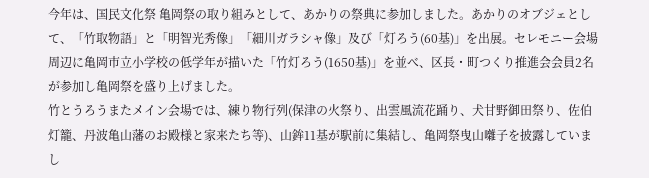今年は、国民文化祭 亀岡祭の取り組みとして、あかりの祭典に参加しました。あかりのオブジェとして、「竹取物語」と「明智光秀像」「細川ガラシャ像」及び「灯ろう(60基)」を出展。セレモニー会場周辺に亀岡市立小学校の低学年が描いた「竹灯ろう(1650基)」を並べ、区長・町つくり推進会会員2名が参加し亀岡祭を盛り上げました。
竹とうろうまたメイン会場では、練り物行列(保津の火祭り、出雲風流花踊り、犬甘野御田祭り、佐伯灯籠、丹波亀山藩のお殿様と家来たち等)、山鉾11基が駅前に集結し、亀岡祭曳山囃子を披露していまし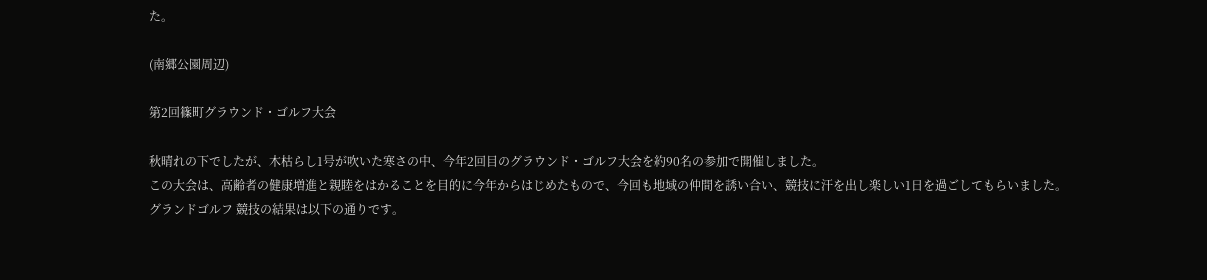た。

(南郷公園周辺)

第2回篠町グラウンド・ゴルフ大会

秋晴れの下でしたが、木枯らし1号が吹いた寒さの中、今年2回目のグラウンド・ゴルフ大会を約90名の参加で開催しました。
この大会は、高齢者の健康増進と親睦をはかることを目的に今年からはじめたもので、今回も地域の仲間を誘い合い、競技に汗を出し楽しい1日を過ごしてもらいました。
グランドゴルフ 競技の結果は以下の通りです。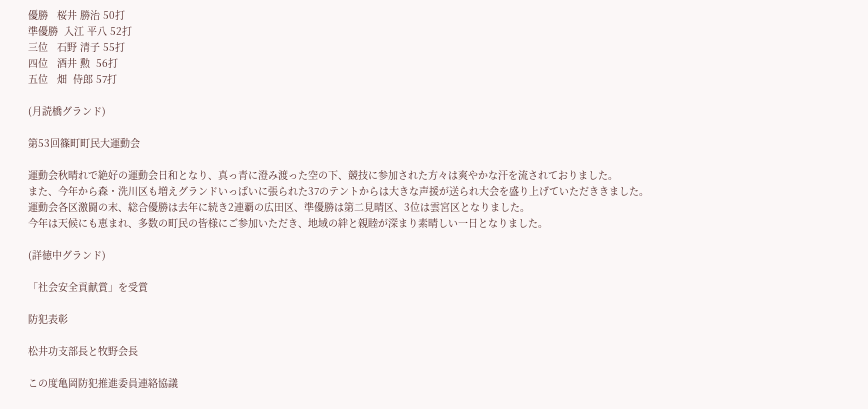優勝   桜井 勝治 50打
準優勝  入江 平八 52打
三位   石野 清子 55打
四位   酒井 勲  56打
五位   畑  侍郎 57打

(月読橋グランド)

第53回篠町町民大運動会

運動会秋晴れで絶好の運動会日和となり、真っ青に澄み渡った空の下、競技に参加された方々は爽やかな汗を流されておりました。
また、今年から森・洗川区も増えグランドいっぱいに張られた37のテントからは大きな声援が送られ大会を盛り上げていただききました。
運動会各区激闘の末、総合優勝は去年に続き2連覇の広田区、準優勝は第二見晴区、3位は雲宮区となりました。
今年は天候にも恵まれ、多数の町民の皆様にご参加いただき、地域の絆と親睦が深まり素晴しい一日となりました。

(詳徳中グランド)

「社会安全貢献賞」を受賞

防犯表彰

松井功支部長と牧野会長

この度亀岡防犯推進委員連絡協議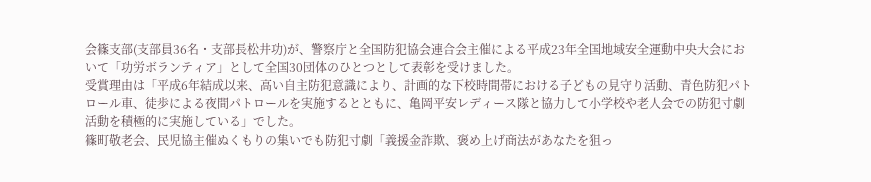会篠支部(支部員36名・支部長松井功)が、警察庁と全国防犯協会連合会主催による平成23年全国地域安全運動中央大会において「功労ボランティア」として全国30団体のひとつとして表彰を受けました。
受賞理由は「平成6年結成以来、高い自主防犯意識により、計画的な下校時間帯における子どもの見守り活動、青色防犯パトロール車、徒歩による夜間パトロールを実施するとともに、亀岡平安レディース隊と協力して小学校や老人会での防犯寸劇活動を積極的に実施している」でした。
篠町敬老会、民児協主催ぬくもりの集いでも防犯寸劇「義援金詐欺、褒め上げ商法があなたを狙っ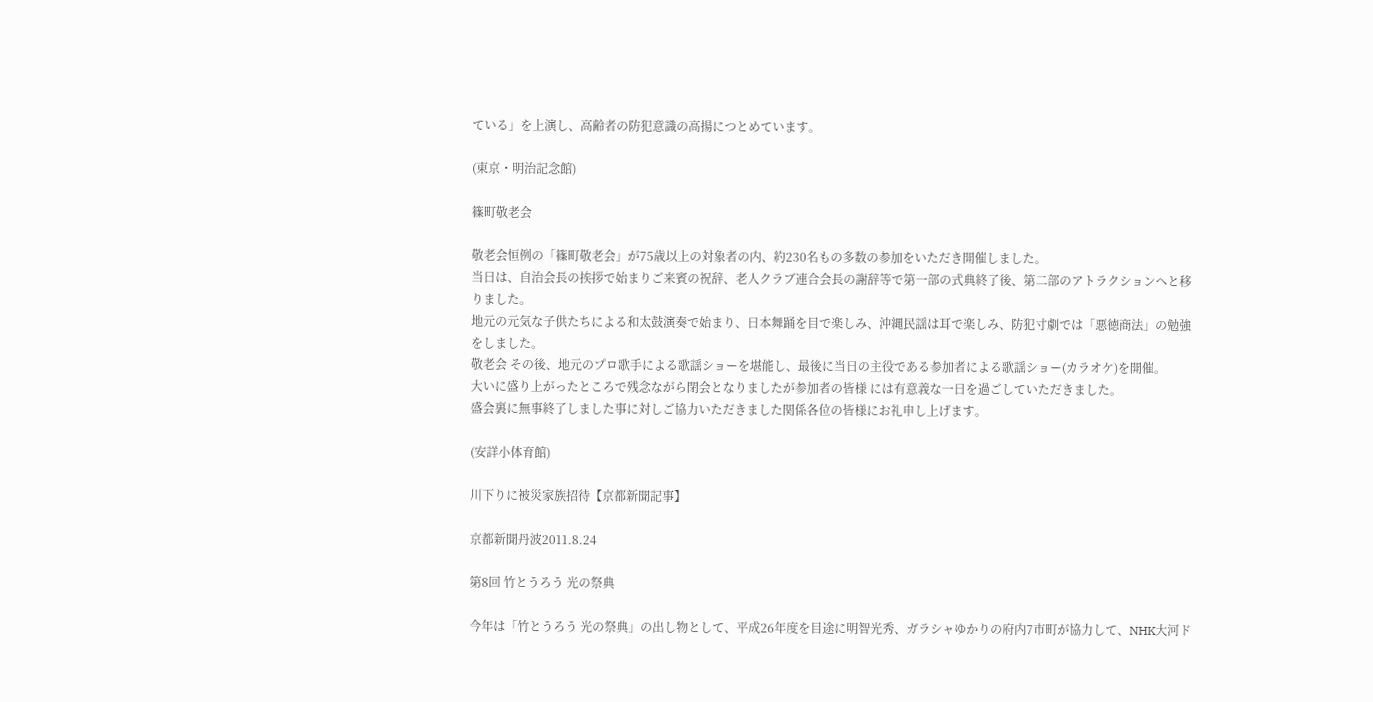ている」を上演し、高齢者の防犯意識の高揚につとめています。

(東京・明治記念館)

篠町敬老会

敬老会恒例の「篠町敬老会」が75歳以上の対象者の内、約230名もの多数の参加をいただき開催しました。
当日は、自治会長の挨拶で始まりご来賓の祝辞、老人クラブ連合会長の謝辞等で第一部の式典終了後、第二部のアトラクションへと移りました。
地元の元気な子供たちによる和太鼓演奏で始まり、日本舞踊を目で楽しみ、沖縄民謡は耳で楽しみ、防犯寸劇では「悪徳商法」の勉強をしました。
敬老会 その後、地元のプロ歌手による歌謡ショーを堪能し、最後に当日の主役である参加者による歌謡ショー(カラオケ)を開催。
大いに盛り上がったところで残念ながら閉会となりましたが参加者の皆様 には有意義な一日を過ごしていただきました。
盛会裏に無事終了しました事に対しご協力いただきました関係各位の皆様にお礼申し上げます。

(安詳小体育館)

川下りに被災家族招待【京都新聞記事】

京都新聞丹波2011.8.24

第8回 竹とうろう 光の祭典

今年は「竹とうろう 光の祭典」の出し物として、平成26年度を目途に明智光秀、ガラシャゆかりの府内7市町が協力して、NHK大河ド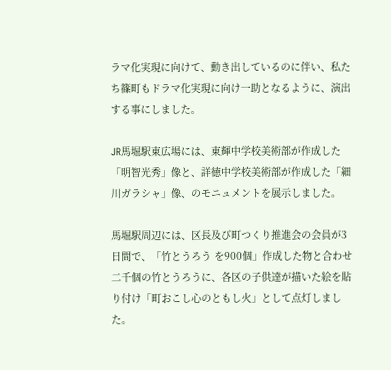ラマ化実現に向けて、動き出しているのに伴い、私たち篠町もドラマ化実現に向け一助となるように、演出する事にしました。

JR馬堀駅東広場には、東輝中学校美術部が作成した「明智光秀」像と、詳徳中学校美術部が作成した「細川ガラシャ」像、のモニュメントを展示しました。

馬堀駅周辺には、区長及び町つくり推進会の会員が3日間で、「竹とうろう を900個」作成した物と合わせ二千個の竹とうろうに、各区の子供達が描いた絵を貼り付け「町おこし心のともし火」として点灯しました。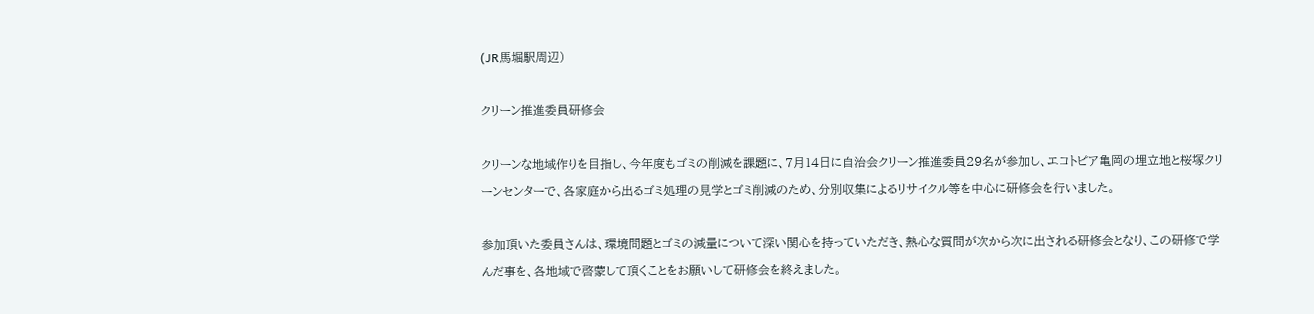(JR馬堀駅周辺)

クリーン推進委員研修会

クリーンな地域作りを目指し、今年度もゴミの削減を課題に、7月14日に自治会クリーン推進委員29名が参加し、エコトピア亀岡の埋立地と桜塚クリーンセンターで、各家庭から出るゴミ処理の見学とゴミ削減のため、分別収集によるリサイクル等を中心に研修会を行いました。

参加頂いた委員さんは、環境問題とゴミの減量について深い関心を持っていただき、熱心な質問が次から次に出される研修会となり、この研修で学んだ事を、各地域で啓蒙して頂くことをお願いして研修会を終えました。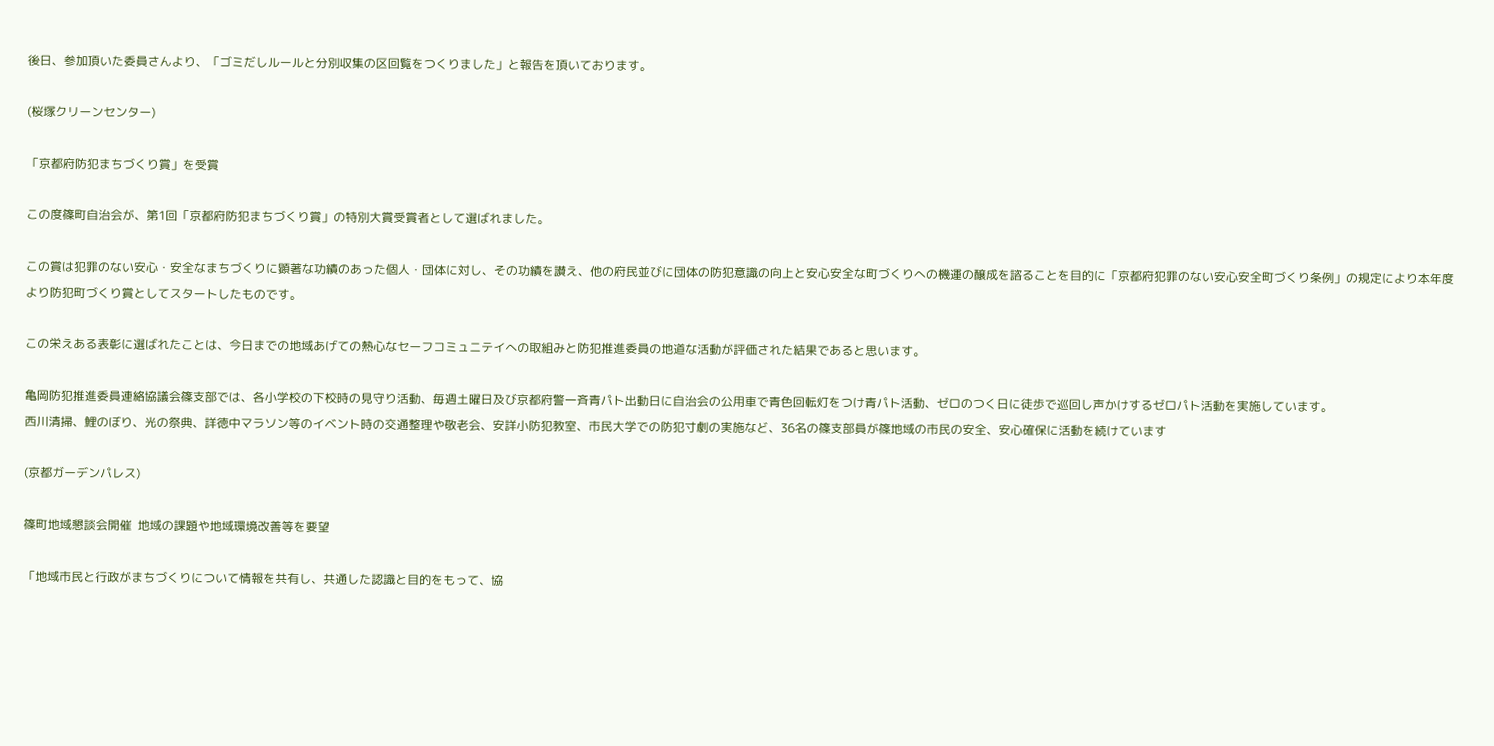後日、参加頂いた委員さんより、「ゴミだしルールと分別収集の区回覧をつくりました」と報告を頂いております。

(桜塚クリーンセンター)

「京都府防犯まちづくり賞」を受賞

この度篠町自治会が、第1回「京都府防犯まちづくり賞」の特別大賞受賞者として選ばれました。

この賞は犯罪のない安心・安全なまちづくりに顕著な功績のあった個人・団体に対し、その功績を讃え、他の府民並びに団体の防犯意識の向上と安心安全な町づくりへの機運の醸成を諮ることを目的に「京都府犯罪のない安心安全町づくり条例」の規定により本年度より防犯町づくり賞としてスタートしたものです。

この栄えある表彰に選ばれたことは、今日までの地域あげての熱心なセーフコミュニテイへの取組みと防犯推進委員の地道な活動が評価された結果であると思います。

亀岡防犯推進委員連絡協議会篠支部では、各小学校の下校時の見守り活動、毎週土曜日及び京都府警一斉青パト出動日に自治会の公用車で青色回転灯をつけ青パト活動、ゼロのつく日に徒歩で巡回し声かけするゼロパト活動を実施しています。
西川清掃、鯉のぼり、光の祭典、詳徳中マラソン等のイベント時の交通整理や敬老会、安詳小防犯教室、市民大学での防犯寸劇の実施など、36名の篠支部員が篠地域の市民の安全、安心確保に活動を続けています

(京都ガーデンパレス)

篠町地域懇談会開催  地域の課題や地域環境改善等を要望

「地域市民と行政がまちづくりについて情報を共有し、共通した認識と目的をもって、協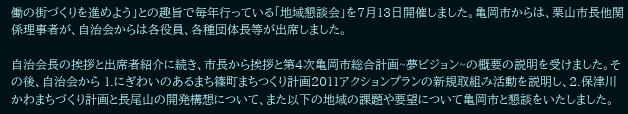働の街づくりを進めよう」との趣旨で毎年行っている「地域懇談会」を7月13日開催しました。亀岡市からは、栗山市長他関係理事者が、自治会からは各役員、各種団体長等が出席しました。

自治会長の挨拶と出席者紹介に続き、市長から挨拶と第4次亀岡市総合計画~夢ビジョン~の概要の説明を受けました。その後、自治会から 1.にぎわいのあるまち篠町まちつくり計画2011アクションプランの新規取組み活動を説明し、2.保津川かわまちづくり計画と長尾山の開発構想について、また以下の地域の課題や要望について亀岡市と懇談をいたしました。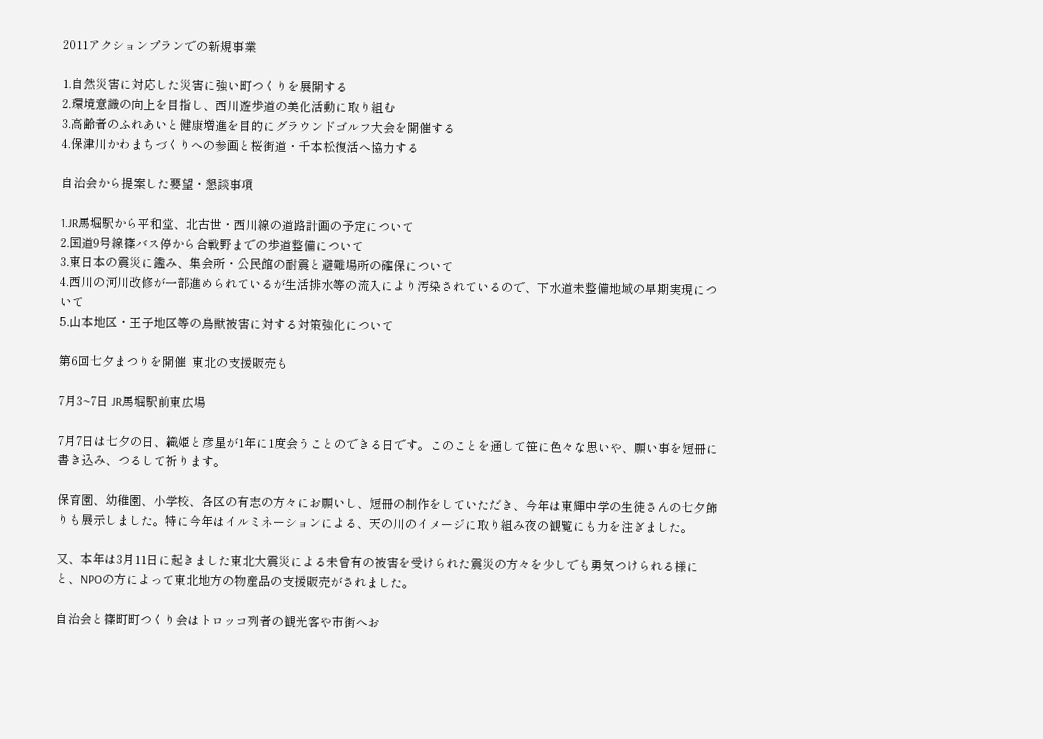2011アクションプランでの新規事業

1.自然災害に対応した災害に強い町つくりを展開する
2.環境意識の向上を目指し、西川遊歩道の美化活動に取り組む
3.高齢者のふれあいと健康増進を目的にグラウンドゴルフ大会を開催する
4.保津川かわまちづくりへの参画と桜街道・千本松復活へ協力する

自治会から提案した要望・懇談事項

1.JR馬堀駅から平和堂、北古世・西川線の道路計画の予定について
2.国道9号線篠バス停から合戦野までの歩道整備について
3.東日本の震災に鑑み、集会所・公民館の耐震と避難場所の確保について
4.西川の河川改修が一部進められているが生活排水等の流入により汚染されているので、下水道未整備地域の早期実現について
5.山本地区・王子地区等の鳥獣被害に対する対策強化について

第6回七夕まつりを開催  東北の支援販売も

7月3~7日 JR馬堀駅前東広場

7月7日は七夕の日、織姫と彦星が1年に1度会うことのできる日です。このことを通して笹に色々な思いや、願い事を短冊に書き込み、つるして祈ります。

保育園、幼稚園、小学校、各区の有志の方々にお願いし、短冊の制作をしていただき、今年は東輝中学の生徒さんの七夕飾りも展示しました。特に今年はイルミネーションによる、天の川のイメージに取り組み夜の観覧にも力を注ぎました。

又、本年は3月11日に起きました東北大震災による未曾有の被害を受けられた震災の方々を少しでも勇気つけられる様にと、NPOの方によって東北地方の物産品の支援販売がされました。

自治会と篠町町つくり会はトロッコ列者の観光客や市街へお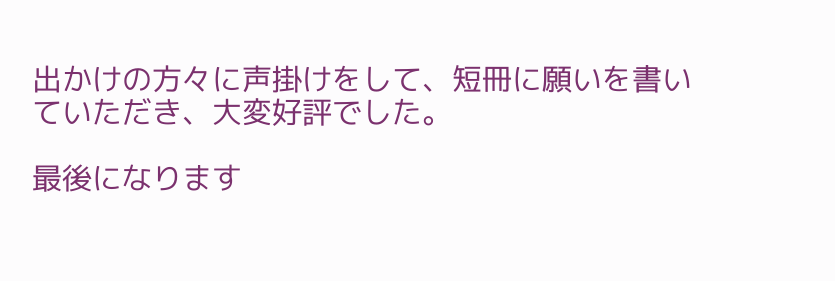出かけの方々に声掛けをして、短冊に願いを書いていただき、大変好評でした。

最後になります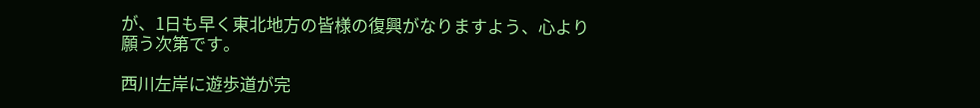が、1日も早く東北地方の皆様の復興がなりますよう、心より願う次第です。

西川左岸に遊歩道が完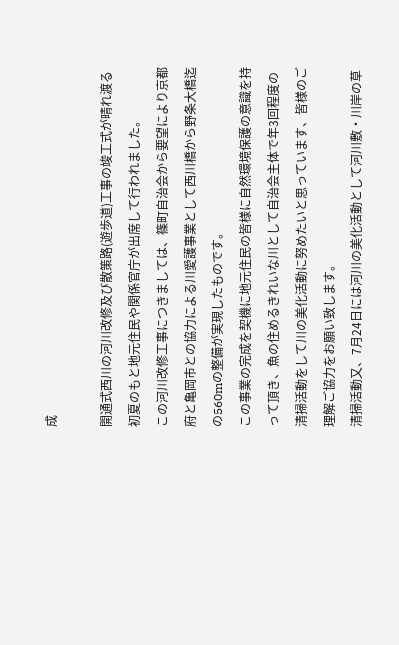成

開通式西川の河川改修及び散策路(遊歩道)工事の竣工式が晴れ渡る初夏のもと地元住民や関係官庁が出席して行われました。
この河川改修工事につきましては、篠町自治会から要望により京都府と亀岡市との協力による川愛護事業として西川橋から野条大橋迄の560mの整備が実現したものです。
この事業の完成を契機に地元住民の皆様に自然環境保護の意識を持って頂き、魚の住めるきれいな川として自治会主体で年3回程度の清掃活動をして川の美化活動に努めたいと思っています、皆様のご理解ご協力をお願い致します。
清掃活動又、7月24日には河川の美化活動として河川敷・川岸の草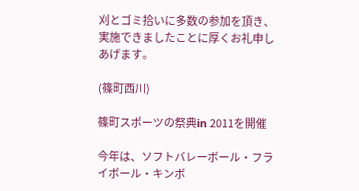刈とゴミ拾いに多数の参加を頂き、実施できましたことに厚くお礼申しあげます。

(篠町西川)

篠町スポーツの祭典in 2011を開催

今年は、ソフトバレーボール・フライボール・キンボ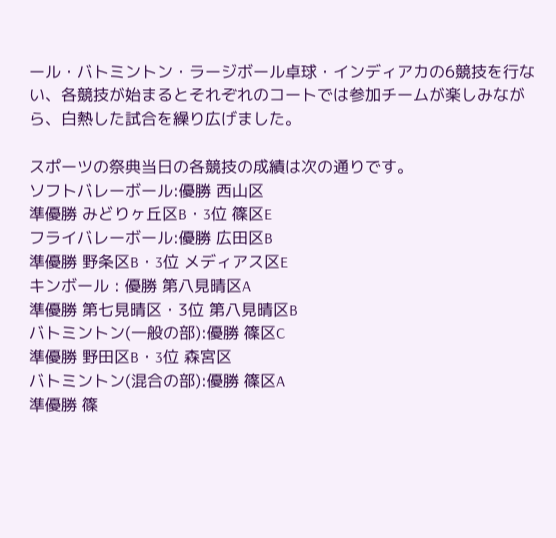ール・バトミントン・ラージボール卓球・インディアカの6競技を行ない、各競技が始まるとそれぞれのコートでは参加チームが楽しみながら、白熱した試合を繰り広げました。

スポーツの祭典当日の各競技の成績は次の通りです。
ソフトバレーボール:優勝 西山区
準優勝 みどりヶ丘区B・3位 篠区E
フライバレーボール:優勝 広田区B
準優勝 野条区B・3位 メディアス区E
キンボール : 優勝 第八見晴区A
準優勝 第七見晴区・3位 第八見晴区B
バトミントン(一般の部):優勝 篠区C
準優勝 野田区B・3位 森宮区
バトミントン(混合の部):優勝 篠区A
準優勝 篠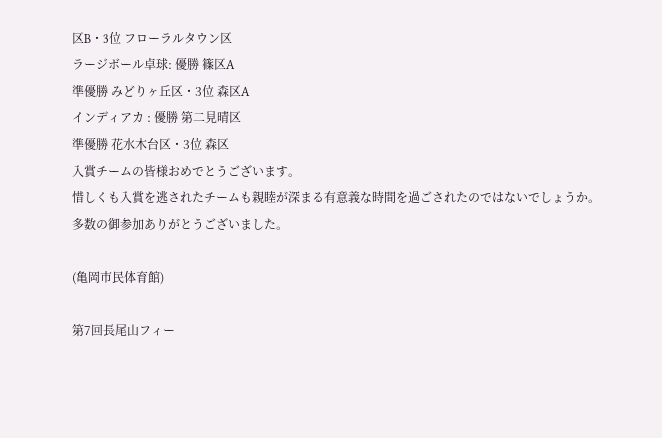区B・3位 フローラルタウン区
ラージボール卓球: 優勝 篠区A
準優勝 みどりヶ丘区・3位 森区A
インディアカ : 優勝 第二見晴区
準優勝 花水木台区・3位 森区
入賞チームの皆様おめでとうございます。
惜しくも入賞を逃されたチームも親睦が深まる有意義な時間を過ごされたのではないでしょうか。
多数の御参加ありがとうございました。

(亀岡市民体育館)

第7回長尾山フィー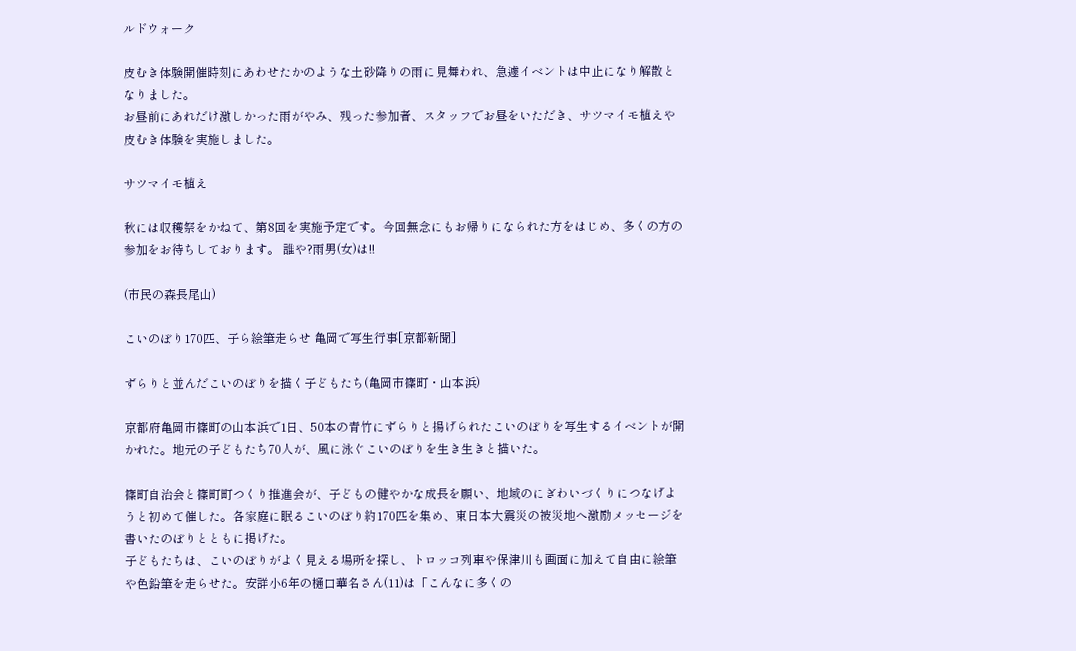ルドウォーク

皮むき体験開催時刻にあわせたかのような土砂降りの雨に見舞われ、急遽イベントは中止になり解散となりました。
お昼前にあれだけ激しかった雨がやみ、残った参加者、スタッフでお昼をいただき、サツマイモ植えや皮むき体験を実施しました。

サツマイモ植え

秋には収穫祭をかねて、第8回を実施予定です。今回無念にもお帰りになられた方をはじめ、多くの方の参加をお待ちしております。 誰や?雨男(女)は!!

(市民の森長尾山)

こいのぼり170匹、子ら絵筆走らせ 亀岡で写生行事[京都新聞]

ずらりと並んだこいのぼりを描く子どもたち(亀岡市篠町・山本浜)

京都府亀岡市篠町の山本浜で1日、50本の青竹にずらりと揚げられたこいのぼりを写生するイベントが開かれた。地元の子どもたち70人が、風に泳ぐこいのぼりを生き生きと描いた。

篠町自治会と篠町町つくり推進会が、子どもの健やかな成長を願い、地域のにぎわいづくりにつなげようと初めて催した。各家庭に眠るこいのぼり約170匹を集め、東日本大震災の被災地へ激励メッセージを書いたのぼりとともに掲げた。
子どもたちは、こいのぼりがよく見える場所を探し、トロッコ列車や保津川も画面に加えて自由に絵筆や色鉛筆を走らせた。安詳小6年の樋口華名さん(11)は「こんなに多くの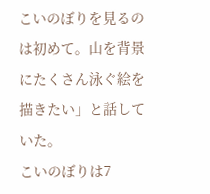こいのぼりを見るのは初めて。山を背景にたくさん泳ぐ絵を描きたい」と話していた。
こいのぼりは7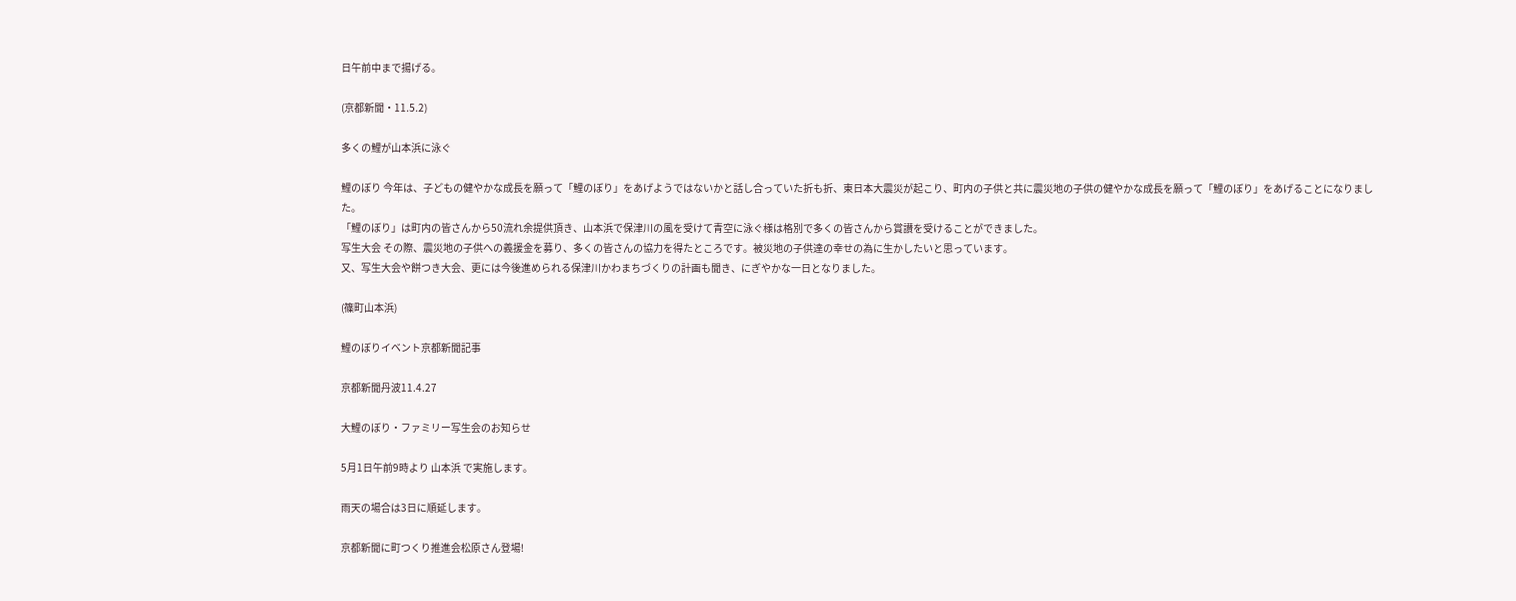日午前中まで揚げる。

(京都新聞・11.5.2)

多くの鯉が山本浜に泳ぐ

鯉のぼり 今年は、子どもの健やかな成長を願って「鯉のぼり」をあげようではないかと話し合っていた折も折、東日本大震災が起こり、町内の子供と共に震災地の子供の健やかな成長を願って「鯉のぼり」をあげることになりました。
「鯉のぼり」は町内の皆さんから50流れ余提供頂き、山本浜で保津川の風を受けて青空に泳ぐ様は格別で多くの皆さんから賞讃を受けることができました。
写生大会 その際、震災地の子供への義援金を募り、多くの皆さんの協力を得たところです。被災地の子供達の幸せの為に生かしたいと思っています。
又、写生大会や餅つき大会、更には今後進められる保津川かわまちづくりの計画も聞き、にぎやかな一日となりました。

(篠町山本浜)

鯉のぼりイベント京都新聞記事

京都新聞丹波11.4.27

大鯉のぼり・ファミリー写生会のお知らせ

5月1日午前9時より 山本浜 で実施します。

雨天の場合は3日に順延します。

京都新聞に町つくり推進会松原さん登場!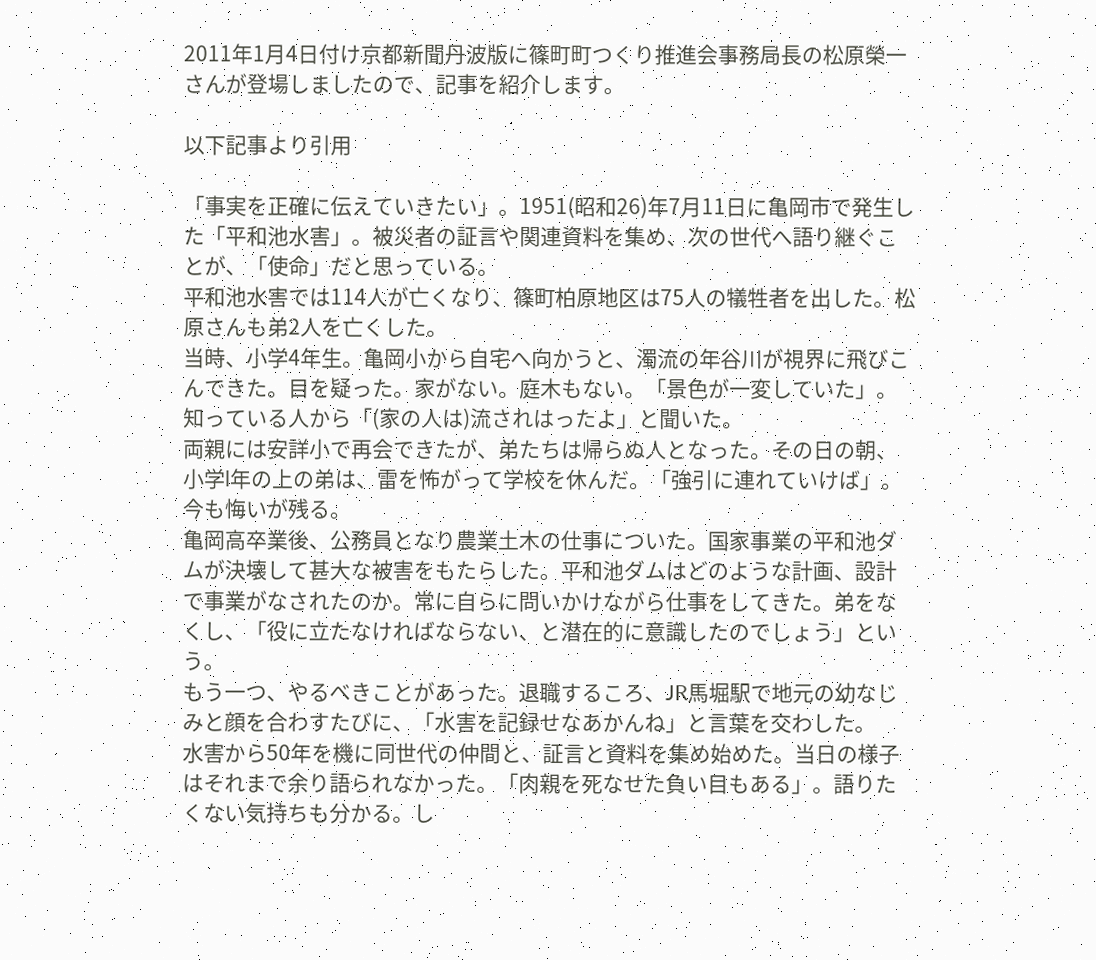2011年1月4日付け京都新聞丹波版に篠町町つくり推進会事務局長の松原榮一さんが登場しましたので、記事を紹介します。

以下記事より引用

「事実を正確に伝えていきたい」。1951(昭和26)年7月11日に亀岡市で発生した「平和池水害」。被災者の証言や関連資料を集め、次の世代へ語り継ぐことが、「使命」だと思っている。
平和池水害では114人が亡くなり、篠町柏原地区は75人の犠牲者を出した。松原さんも弟2人を亡くした。
当時、小学4年生。亀岡小から自宅へ向かうと、濁流の年谷川が視界に飛びこんできた。目を疑った。家がない。庭木もない。「景色が一変していた」。知っている人から「(家の人は)流されはったよ」と聞いた。
両親には安詳小で再会できたが、弟たちは帰らぬ人となった。その日の朝、小学l年の上の弟は、雷を怖がって学校を休んだ。「強引に連れていけば」。今も悔いが残る。
亀岡高卒業後、公務員となり農業土木の仕事についた。国家事業の平和池ダムが決壊して甚大な被害をもたらした。平和池ダムはどのような計画、設計で事業がなされたのか。常に自らに問いかけながら仕事をしてきた。弟をなくし、「役に立たなければならない、と潜在的に意識したのでしょう」という。
もう一つ、やるべきことがあった。退職するころ、JR馬堀駅で地元の幼なじみと顔を合わすたびに、「水害を記録せなあかんね」と言葉を交わした。
水害から50年を機に同世代の仲間と、証言と資料を集め始めた。当日の様子はそれまで余り語られなかった。「肉親を死なせた負い目もある」。語りたくない気持ちも分かる。し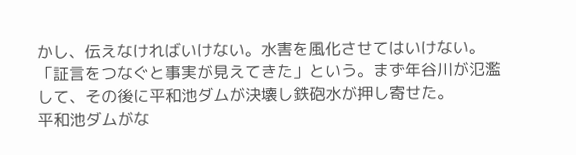かし、伝えなければいけない。水害を風化させてはいけない。
「証言をつなぐと事実が見えてきた」という。まず年谷川が氾濫して、その後に平和池ダムが決壊し鉄砲水が押し寄せた。
平和池ダムがな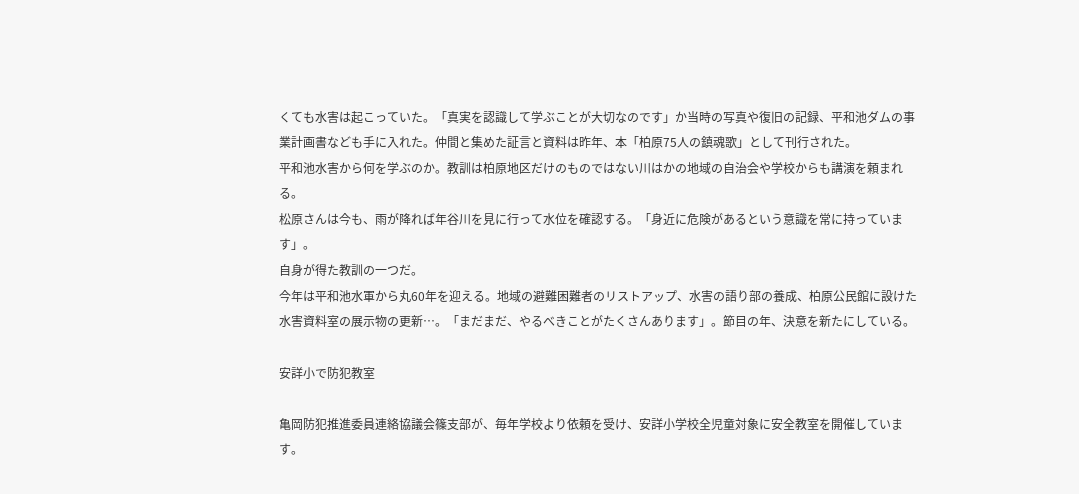くても水害は起こっていた。「真実を認識して学ぶことが大切なのです」か当時の写真や復旧の記録、平和池ダムの事業計画書なども手に入れた。仲間と集めた証言と資料は昨年、本「柏原75人の鎮魂歌」として刊行された。
平和池水害から何を学ぶのか。教訓は柏原地区だけのものではない川はかの地域の自治会や学校からも講演を頼まれる。
松原さんは今も、雨が降れば年谷川を見に行って水位を確認する。「身近に危険があるという意識を常に持っています」。
自身が得た教訓の一つだ。
今年は平和池水軍から丸60年を迎える。地域の避難困難者のリストアップ、水害の語り部の養成、柏原公民館に設けた水害資料室の展示物の更新…。「まだまだ、やるべきことがたくさんあります」。節目の年、決意を新たにしている。

安詳小で防犯教室

亀岡防犯推進委員連絡協議会篠支部が、毎年学校より依頼を受け、安詳小学校全児童対象に安全教室を開催しています。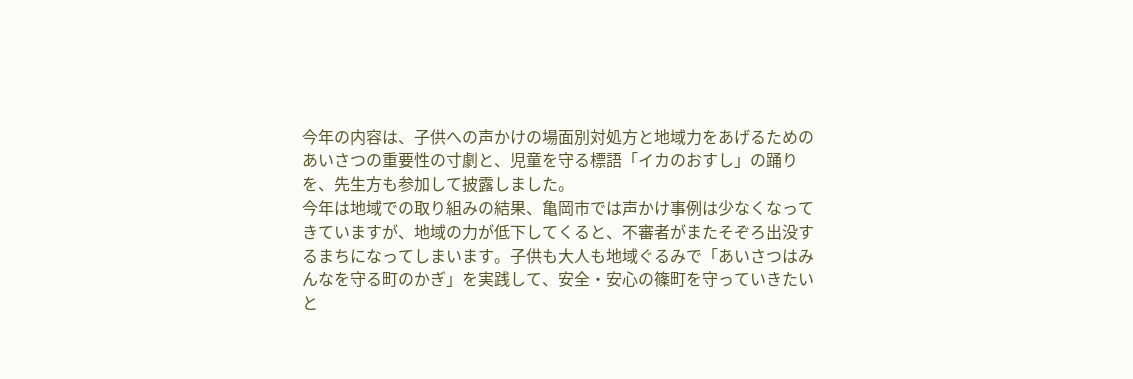今年の内容は、子供への声かけの場面別対処方と地域力をあげるためのあいさつの重要性の寸劇と、児童を守る標語「イカのおすし」の踊りを、先生方も参加して披露しました。
今年は地域での取り組みの結果、亀岡市では声かけ事例は少なくなってきていますが、地域の力が低下してくると、不審者がまたそぞろ出没するまちになってしまいます。子供も大人も地域ぐるみで「あいさつはみんなを守る町のかぎ」を実践して、安全・安心の篠町を守っていきたいと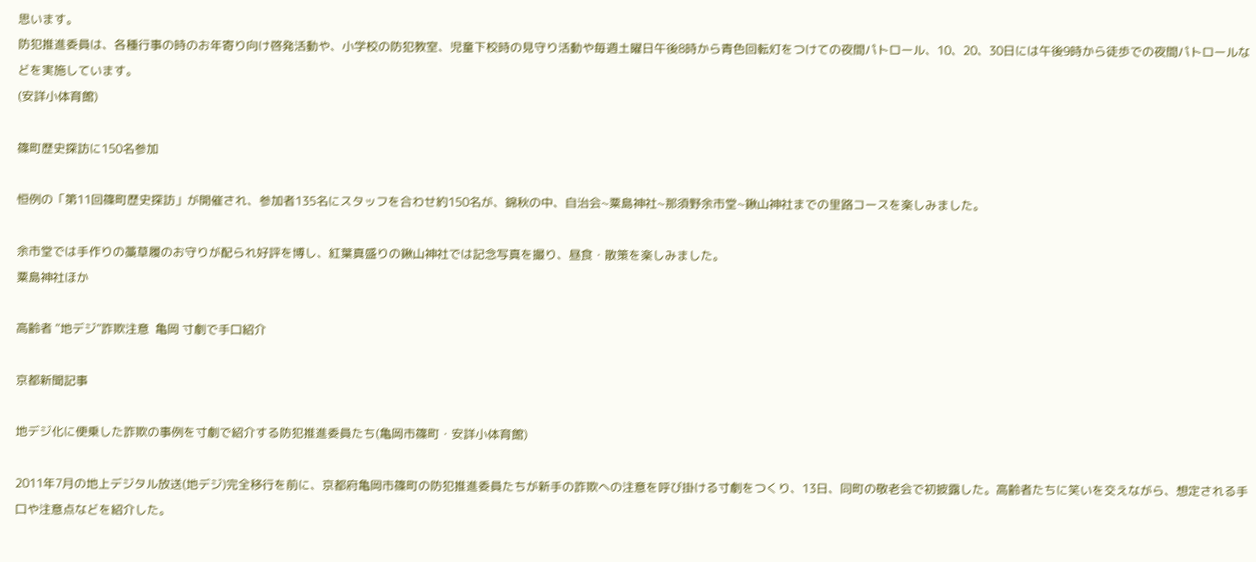思います。
防犯推進委員は、各種行事の時のお年寄り向け啓発活動や、小学校の防犯教室、児童下校時の見守り活動や毎週土曜日午後8時から青色回転灯をつけての夜間パトロール、10、20、30日には午後9時から徒歩での夜間パトロールなどを実施しています。
(安詳小体育館)

篠町歴史探訪に150名参加

恒例の「第11回篠町歴史探訪」が開催され、参加者135名にスタッフを合わせ約150名が、錦秋の中、自治会~粟島神社~那須野余市堂~鍬山神社までの里路コースを楽しみました。

余市堂では手作りの藁草履のお守りが配られ好評を博し、紅葉真盛りの鍬山神社では記念写真を撮り、昼食・散策を楽しみました。
粟島神社ほか

高齢者 “地デジ”詐欺注意  亀岡 寸劇で手口紹介

京都新聞記事

地デジ化に便乗した詐欺の事例を寸劇で紹介する防犯推進委員たち(亀岡市篠町・安詳小体育館)

2011年7月の地上デジタル放送(地デジ)完全移行を前に、京都府亀岡市篠町の防犯推進委員たちが新手の詐欺への注意を呼び掛ける寸劇をつくり、13日、同町の敬老会で初披露した。高齢者たちに笑いを交えながら、想定される手口や注意点などを紹介した。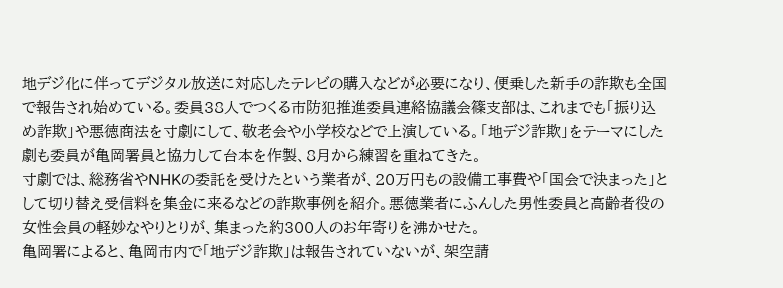地デジ化に伴ってデジタル放送に対応したテレビの購入などが必要になり、便乗した新手の詐欺も全国で報告され始めている。委員38人でつくる市防犯推進委員連絡協議会篠支部は、これまでも「振り込め詐欺」や悪徳商法を寸劇にして、敬老会や小学校などで上演している。「地デジ詐欺」をテーマにした劇も委員が亀岡署員と協力して台本を作製、8月から練習を重ねてきた。
寸劇では、総務省やNHKの委託を受けたという業者が、20万円もの設備工事費や「国会で決まった」として切り替え受信料を集金に来るなどの詐欺事例を紹介。悪徳業者にふんした男性委員と高齢者役の女性会員の軽妙なやりとりが、集まった約300人のお年寄りを沸かせた。
亀岡署によると、亀岡市内で「地デジ詐欺」は報告されていないが、架空請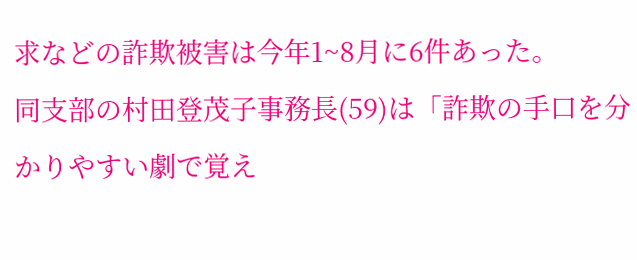求などの詐欺被害は今年1~8月に6件あった。
同支部の村田登茂子事務長(59)は「詐欺の手口を分かりやすい劇で覚え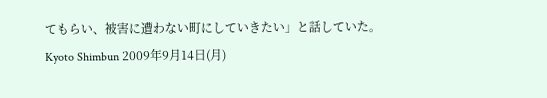てもらい、被害に遭わない町にしていきたい」と話していた。
Kyoto Shimbun 2009年9月14日(月)